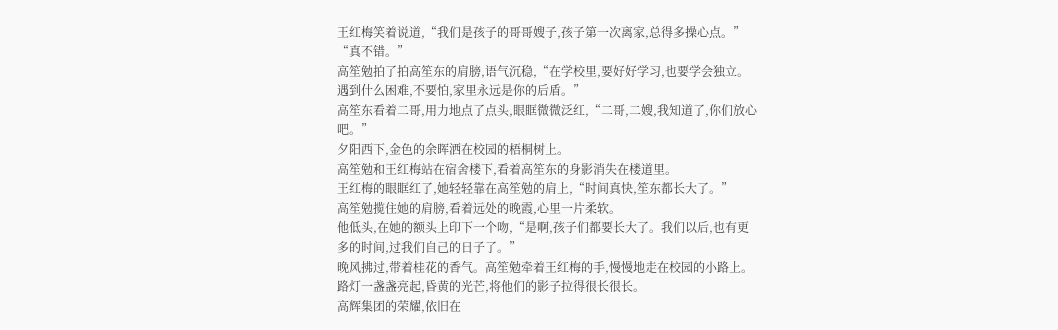王红梅笑着说道,“我们是孩子的哥哥嫂子,孩子第一次离家,总得多操心点。”
“真不错。”
高笙勉拍了拍高笙东的肩膀,语气沉稳,“在学校里,要好好学习,也要学会独立。遇到什么困难,不要怕,家里永远是你的后盾。”
高笙东看着二哥,用力地点了点头,眼眶微微泛红,“二哥,二嫂,我知道了,你们放心吧。”
夕阳西下,金色的余晖洒在校园的梧桐树上。
高笙勉和王红梅站在宿舍楼下,看着高笙东的身影消失在楼道里。
王红梅的眼眶红了,她轻轻靠在高笙勉的肩上,“时间真快,笙东都长大了。”
高笙勉揽住她的肩膀,看着远处的晚霞,心里一片柔软。
他低头,在她的额头上印下一个吻,“是啊,孩子们都要长大了。我们以后,也有更多的时间,过我们自己的日子了。”
晚风拂过,带着桂花的香气。高笙勉牵着王红梅的手,慢慢地走在校园的小路上。路灯一盏盏亮起,昏黄的光芒,将他们的影子拉得很长很长。
高辉集团的荣耀,依旧在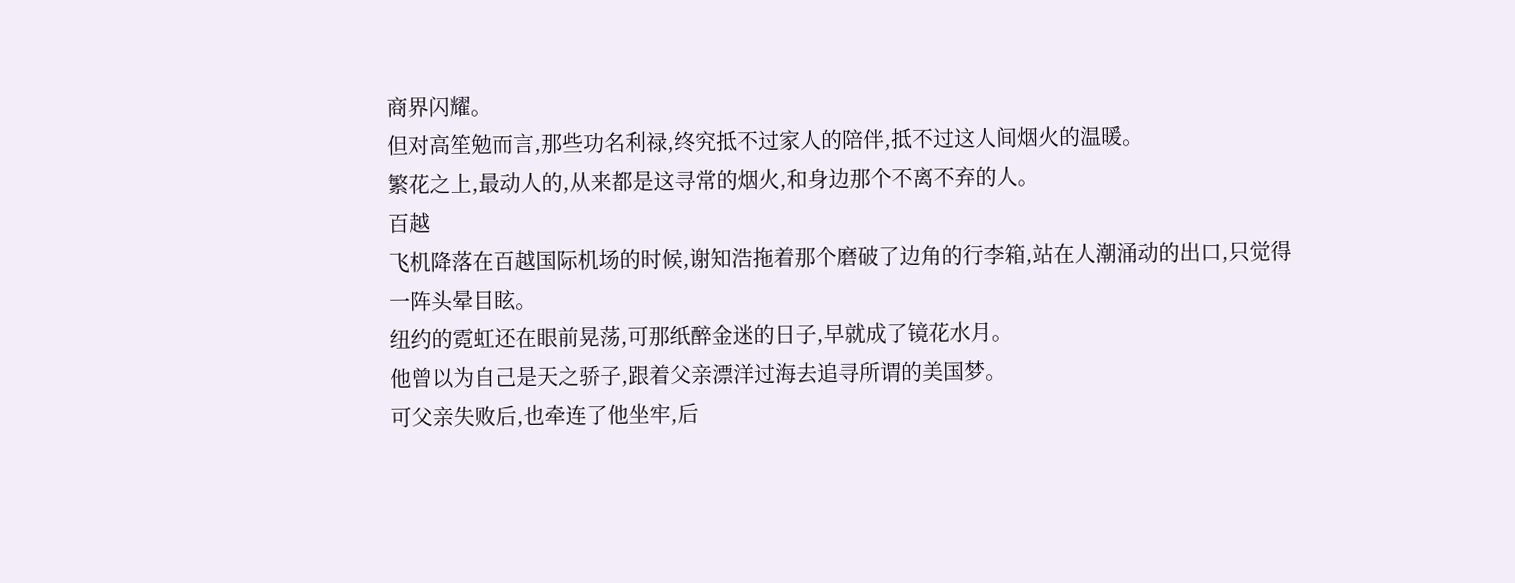商界闪耀。
但对高笙勉而言,那些功名利禄,终究抵不过家人的陪伴,抵不过这人间烟火的温暖。
繁花之上,最动人的,从来都是这寻常的烟火,和身边那个不离不弃的人。
百越
飞机降落在百越国际机场的时候,谢知浩拖着那个磨破了边角的行李箱,站在人潮涌动的出口,只觉得一阵头晕目眩。
纽约的霓虹还在眼前晃荡,可那纸醉金迷的日子,早就成了镜花水月。
他曾以为自己是天之骄子,跟着父亲漂洋过海去追寻所谓的美国梦。
可父亲失败后,也牵连了他坐牢,后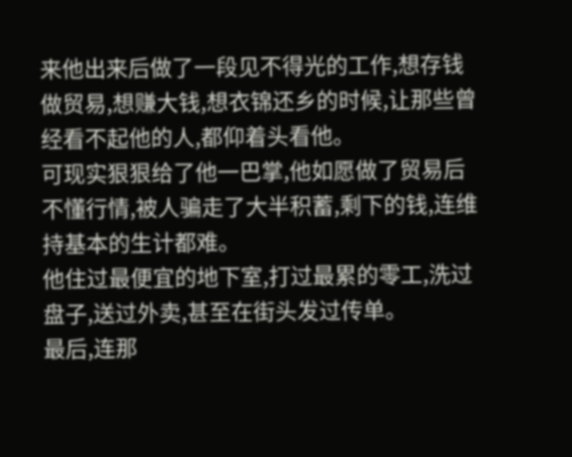来他出来后做了一段见不得光的工作,想存钱做贸易,想赚大钱,想衣锦还乡的时候,让那些曾经看不起他的人,都仰着头看他。
可现实狠狠给了他一巴掌,他如愿做了贸易后不懂行情,被人骗走了大半积蓄,剩下的钱,连维持基本的生计都难。
他住过最便宜的地下室,打过最累的零工,洗过盘子,送过外卖,甚至在街头发过传单。
最后,连那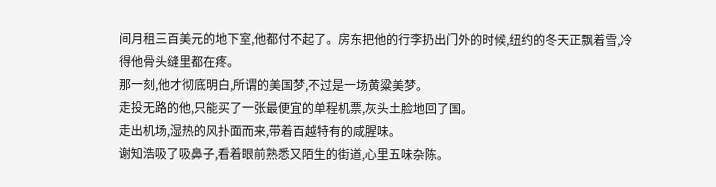间月租三百美元的地下室,他都付不起了。房东把他的行李扔出门外的时候,纽约的冬天正飘着雪,冷得他骨头缝里都在疼。
那一刻,他才彻底明白,所谓的美国梦,不过是一场黄粱美梦。
走投无路的他,只能买了一张最便宜的单程机票,灰头土脸地回了国。
走出机场,湿热的风扑面而来,带着百越特有的咸腥味。
谢知浩吸了吸鼻子,看着眼前熟悉又陌生的街道,心里五味杂陈。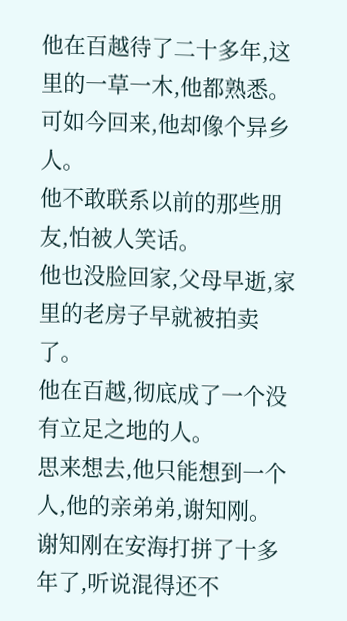他在百越待了二十多年,这里的一草一木,他都熟悉。可如今回来,他却像个异乡人。
他不敢联系以前的那些朋友,怕被人笑话。
他也没脸回家,父母早逝,家里的老房子早就被拍卖了。
他在百越,彻底成了一个没有立足之地的人。
思来想去,他只能想到一个人,他的亲弟弟,谢知刚。
谢知刚在安海打拼了十多年了,听说混得还不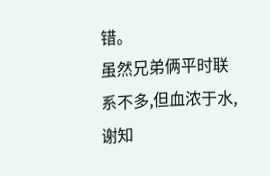错。
虽然兄弟俩平时联系不多,但血浓于水,谢知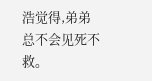浩觉得,弟弟总不会见死不救。